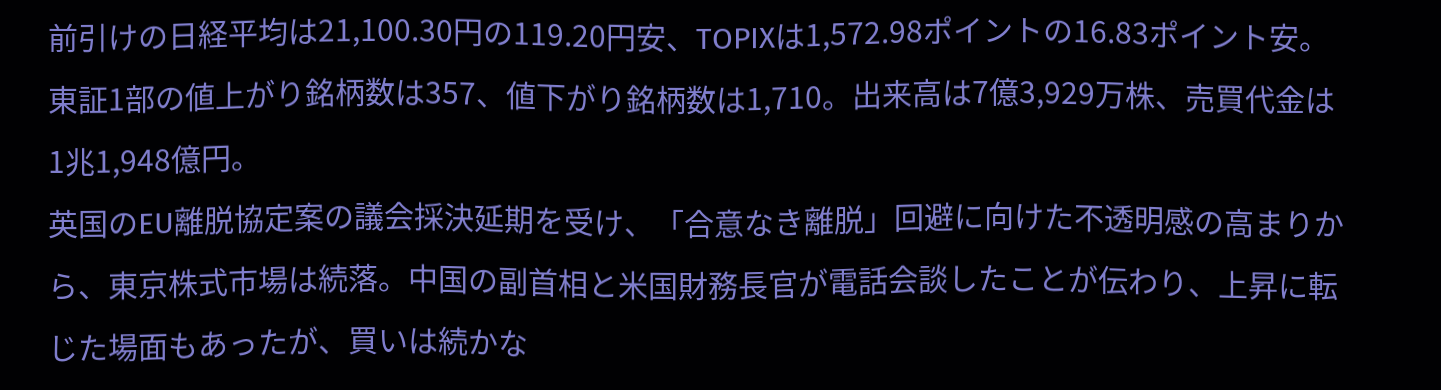前引けの日経平均は21,100.30円の119.20円安、TOPIXは1,572.98ポイントの16.83ポイント安。東証1部の値上がり銘柄数は357、値下がり銘柄数は1,710。出来高は7億3,929万株、売買代金は1兆1,948億円。
英国のEU離脱協定案の議会採決延期を受け、「合意なき離脱」回避に向けた不透明感の高まりから、東京株式市場は続落。中国の副首相と米国財務長官が電話会談したことが伝わり、上昇に転じた場面もあったが、買いは続かな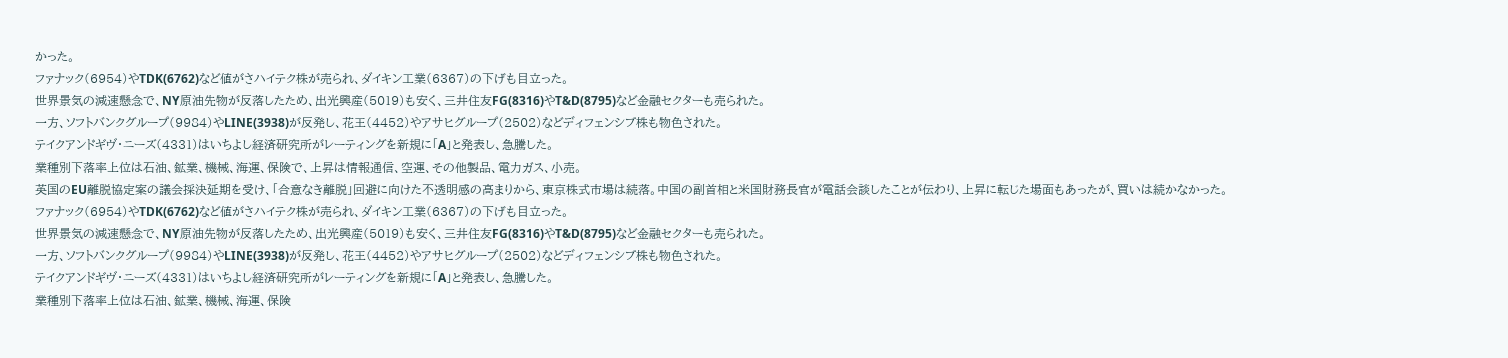かった。
ファナック(6954)やTDK(6762)など値がさハイテク株が売られ、ダイキン工業(6367)の下げも目立った。
世界景気の減速懸念で、NY原油先物が反落したため、出光興産(5019)も安く、三井住友FG(8316)やT&D(8795)など金融セクターも売られた。
一方、ソフトバンクグループ(9984)やLINE(3938)が反発し、花王(4452)やアサヒグループ(2502)などディフェンシブ株も物色された。
テイクアンドギヴ・ニーズ(4331)はいちよし経済研究所がレーティングを新規に「A」と発表し、急騰した。
業種別下落率上位は石油、鉱業、機械、海運、保険で、上昇は情報通信、空運、その他製品、電力ガス、小売。
英国のEU離脱協定案の議会採決延期を受け、「合意なき離脱」回避に向けた不透明感の高まりから、東京株式市場は続落。中国の副首相と米国財務長官が電話会談したことが伝わり、上昇に転じた場面もあったが、買いは続かなかった。
ファナック(6954)やTDK(6762)など値がさハイテク株が売られ、ダイキン工業(6367)の下げも目立った。
世界景気の減速懸念で、NY原油先物が反落したため、出光興産(5019)も安く、三井住友FG(8316)やT&D(8795)など金融セクターも売られた。
一方、ソフトバンクグループ(9984)やLINE(3938)が反発し、花王(4452)やアサヒグループ(2502)などディフェンシブ株も物色された。
テイクアンドギヴ・ニーズ(4331)はいちよし経済研究所がレーティングを新規に「A」と発表し、急騰した。
業種別下落率上位は石油、鉱業、機械、海運、保険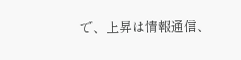で、上昇は情報通信、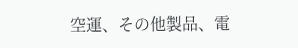空運、その他製品、電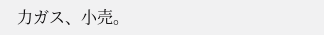力ガス、小売。